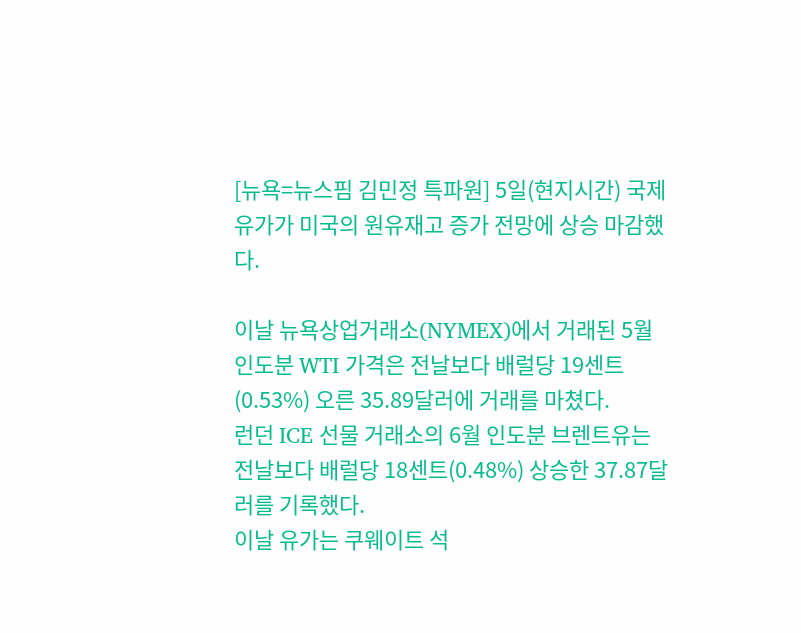[뉴욕=뉴스핌 김민정 특파원] 5일(현지시간) 국제유가가 미국의 원유재고 증가 전망에 상승 마감했다.

이날 뉴욕상업거래소(NYMEX)에서 거래된 5월 인도분 WTI 가격은 전날보다 배럴당 19센트(0.53%) 오른 35.89달러에 거래를 마쳤다.
런던 ICE 선물 거래소의 6월 인도분 브렌트유는 전날보다 배럴당 18센트(0.48%) 상승한 37.87달러를 기록했다.
이날 유가는 쿠웨이트 석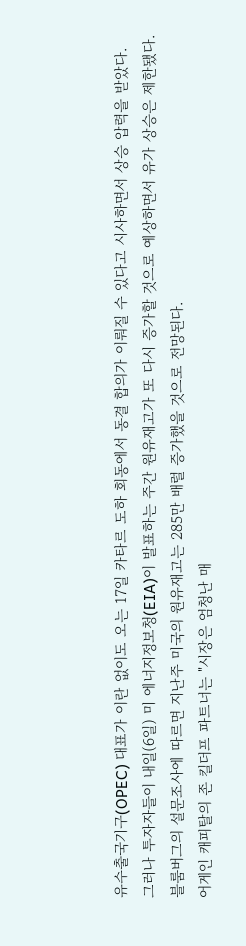유수출국기구(OPEC) 대표가 이란 없이도 오는 17일 카타르 도하 회동에서 동결 합의가 이뤄질 수 있다고 시사하면서 상승 압력을 받았다.
그러나 투자자들이 내일(6일) 미 에너지정보청(EIA)이 발표하는 주간 원유재고가 또 다시 증가할 것으로 예상하면서 유가 상승은 제한됐다.
블룸버그의 설문조사에 따르면 지난주 미국의 원유재고는 285만 배럴 증가했을 것으로 전망된다.
어게인 캐피탈의 존 킬더프 파트너는 "시장은 엄청난 매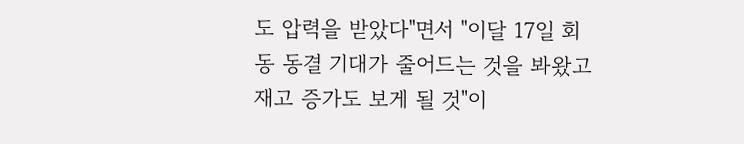도 압력을 받았다"면서 "이달 17일 회동 동결 기대가 줄어드는 것을 봐왔고 재고 증가도 보게 될 것"이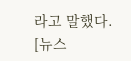라고 말했다.
[뉴스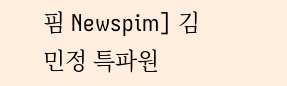핌 Newspim] 김민정 특파원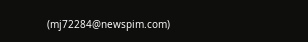(mj72284@newspim.com)